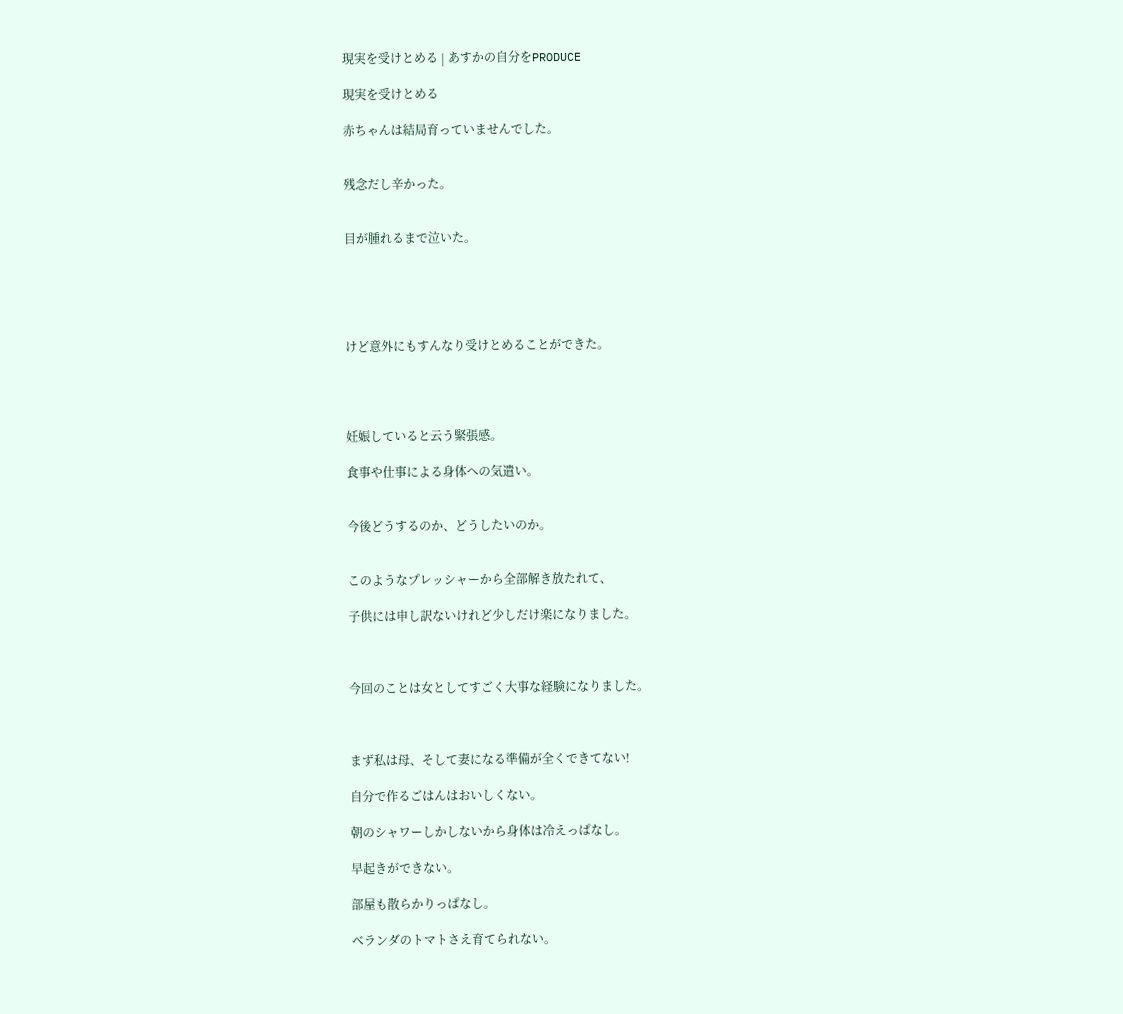現実を受けとめる | あすかの自分をPRODUCE

現実を受けとめる

赤ちゃんは結局育っていませんでした。


残念だし辛かった。


目が腫れるまで泣いた。





けど意外にもすんなり受けとめることができた。




妊娠していると云う緊張感。

食事や仕事による身体への気遣い。


今後どうするのか、どうしたいのか。


このようなプレッシャーから全部解き放たれて、

子供には申し訳ないけれど少しだけ楽になりました。



今回のことは女としてすごく大事な経験になりました。



まず私は母、そして妻になる準備が全くできてない!

自分で作るごはんはおいしくない。

朝のシャワーしかしないから身体は冷えっぱなし。

早起きができない。

部屋も散らかりっぱなし。

ベランダのトマトさえ育てられない。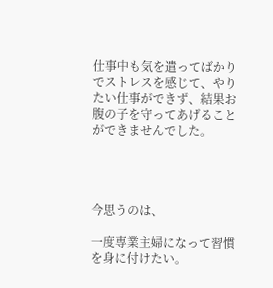仕事中も気を遣ってばかりでストレスを感じて、やりたい仕事ができず、結果お腹の子を守ってあげることができませんでした。




今思うのは、

一度専業主婦になって習慣を身に付けたい。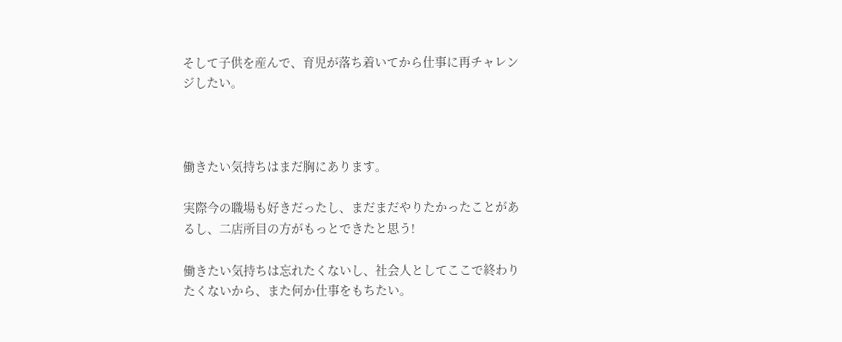そして子供を産んで、育児が落ち着いてから仕事に再チャレンジしたい。



働きたい気持ちはまだ胸にあります。

実際今の職場も好きだったし、まだまだやりたかったことがあるし、二店所目の方がもっとできたと思う!

働きたい気持ちは忘れたくないし、社会人としてここで終わりたくないから、また何か仕事をもちたい。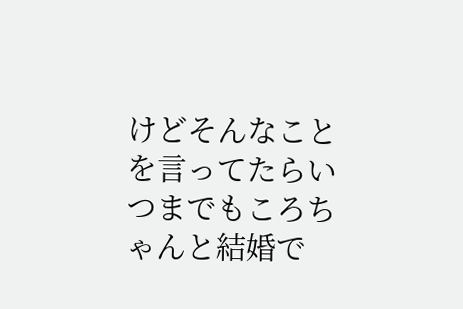けどそんなことを言ってたらいつまでもころちゃんと結婚で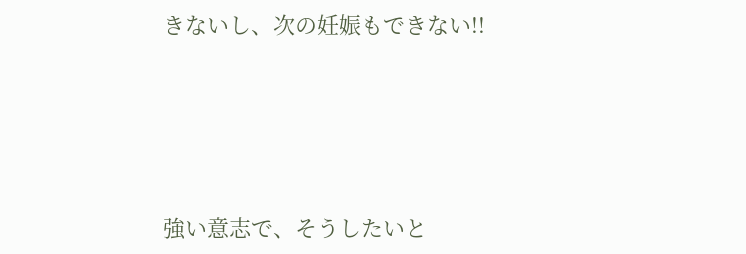きないし、次の妊娠もできない!!




強い意志で、そうしたいと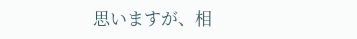思いますが、相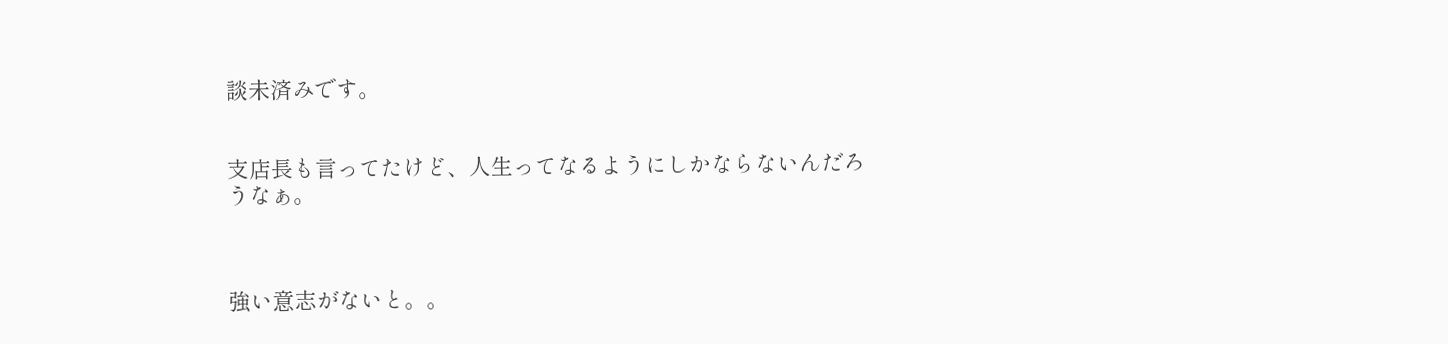談未済みです。


支店長も言ってたけど、人生ってなるようにしかならないんだろうなぁ。



強い意志がないと。。